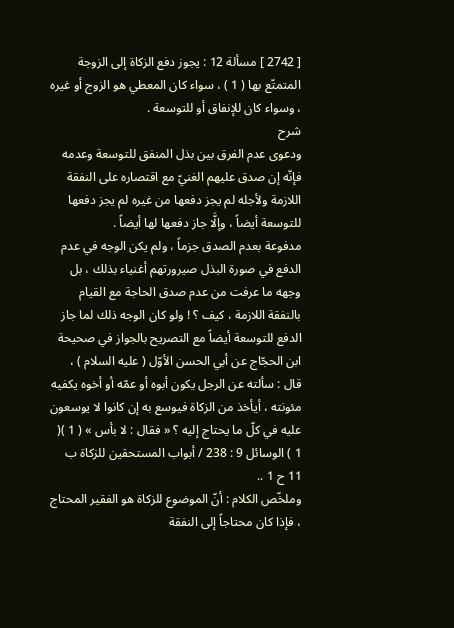[ 2742 ] مسألة 12 : يجوز دفع الزكاة إلى الزوجة المتمتّع بها ( 1 ) ، سواء كان المعطي هو الزوج أو غيره ، وسواء كان للإنفاق أو للتوسعة .
شرح
ودعوى عدم الفرق بين بذل المنفق للتوسعة وعدمه فإنّه إن صدق عليهم الغنيّ مع اقتصاره على النفقة اللازمة ولأجله لم يجز دفعها من غيره لم يجز دفعها للتوسعة أيضاً ، وإلَّا جاز دفعها لها أيضاً .
مدفوعة بعدم الصدق جزماً ، ولم يكن الوجه في عدم الدفع في صورة البذل صيرورتهم أغنياء بذلك ، بل وجهه ما عرفت من عدم صدق الحاجة مع القيام بالنفقة اللازمة ، كيف ؟ ! ولو كان الوجه ذلك لما جاز الدفع للتوسعة أيضاً مع التصريح بالجواز في صحيحة ابن الحجّاج عن أبي الحسن الأوّل ( عليه السلام ) ، قال : سألته عن الرجل يكون أبوه أو عمّه أو أخوه يكفيه مئونته ، أيأخذ من الزكاة فيوسع به إن كانوا لا يوسعون عليه في كلّ ما يحتاج إليه ؟ « فقال : لا بأس » ( 1 )( 1 ) الوسائل 9 : 238 / أبواب المستحقين للزكاة ب 11 ح 1 ..
وملخّص الكلام : أنّ الموضوع للزكاة هو الفقير المحتاج ، فإذا كان محتاجاً إلى النفقة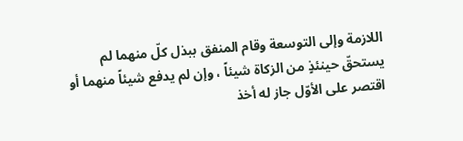اللازمة وإلى التوسعة وقام المنفق ببذل كلّ منهما لم يستحقّ حينئذٍ من الزكاة شيئاً ، وإن لم يدفع شيئاً منهما أو اقتصر على الأوّل جاز له أخذ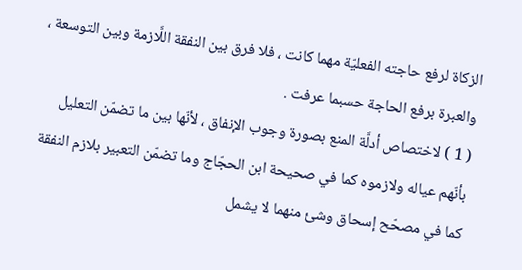الزكاة لرفع حاجته الفعليّة مهما كانت ، فلا فرق بين النفقة اللَّازمة وبين التوسعة ، والعبرة برفع الحاجة حسبما عرفت .
( 1 ) لاختصاص أدلَّة المنع بصورة وجوب الإنفاق ، لأنّها بين ما تضمّن التعليل بأنّهم عياله ولازموه كما في صحيحة ابن الحجّاج وما تضمّن التعبير بلازم النفقة كما في مصحّح إسحاق وشئ منهما لا يشمل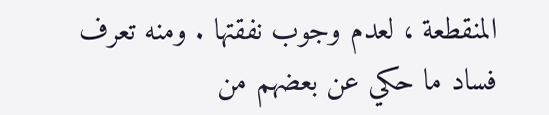المنقطعة ، لعدم وجوب نفقتها . ومنه تعرف فساد ما حكي عن بعضهم من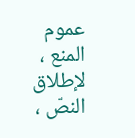عموم المنع ، لإطلاق النصّ ،